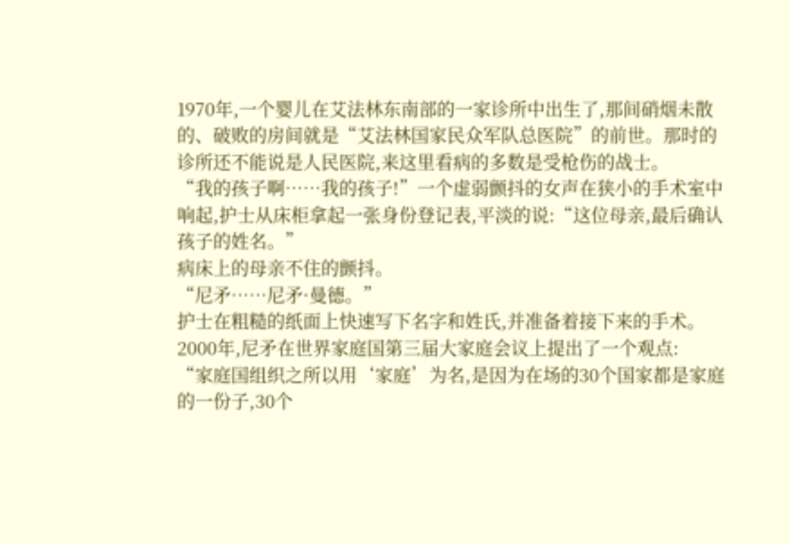1970年,一个婴儿在艾法林东南部的一家诊所中出生了,那间硝烟未散的、破败的房间就是“艾法林国家民众军队总医院”的前世。那时的诊所还不能说是人民医院,来这里看病的多数是受枪伤的战士。
“我的孩子啊……我的孩子!”一个虚弱颤抖的女声在狭小的手术室中响起,护士从床柜拿起一张身份登记表,平淡的说:“这位母亲,最后确认孩子的姓名。”
病床上的母亲不住的颤抖。
“尼矛……尼矛·曼德。”
护士在粗糙的纸面上快速写下名字和姓氏,并准备着接下来的手术。
2000年,尼矛在世界家庭国第三届大家庭会议上提出了一个观点:
“家庭国组织之所以用‘家庭’为名,是因为在场的30个国家都是家庭的一份子,30个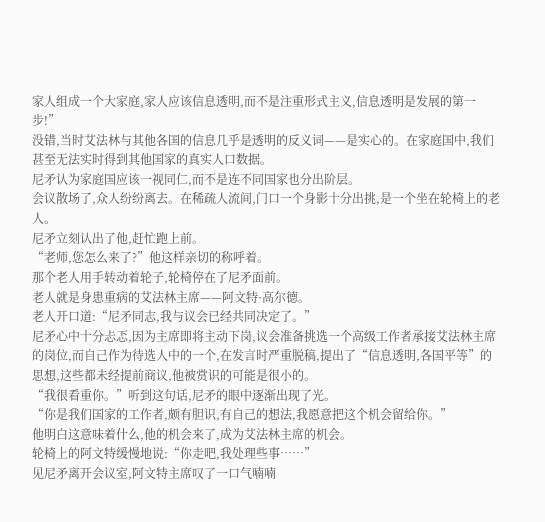家人组成一个大家庭,家人应该信息透明,而不是注重形式主义,信息透明是发展的第一步!”
没错,当时艾法林与其他各国的信息几乎是透明的反义词——是实心的。在家庭国中,我们甚至无法实时得到其他国家的真实人口数据。
尼矛认为家庭国应该一视同仁,而不是连不同国家也分出阶层。
会议散场了,众人纷纷离去。在稀疏人流间,门口一个身影十分出挑,是一个坐在轮椅上的老人。
尼矛立刻认出了他,赶忙跑上前。
“老师,您怎么来了?”他这样亲切的称呼着。
那个老人用手转动着轮子,轮椅停在了尼矛面前。
老人就是身患重病的艾法林主席——阿文特·高尔德。
老人开口道:“尼矛同志,我与议会已经共同决定了。”
尼矛心中十分忐忑,因为主席即将主动下岗,议会准备挑选一个高级工作者承接艾法林主席的岗位,而自己作为待选人中的一个,在发言时严重脱稿,提出了“信息透明,各国平等”的思想,这些都未经提前商议,他被赏识的可能是很小的。
“我很看重你。”听到这句话,尼矛的眼中逐渐出现了光。
“你是我们国家的工作者,颇有胆识,有自己的想法,我愿意把这个机会留给你。”
他明白这意味着什么,他的机会来了,成为艾法林主席的机会。
轮椅上的阿文特缓慢地说:“你走吧,我处理些事……”
见尼矛离开会议室,阿文特主席叹了一口气喃喃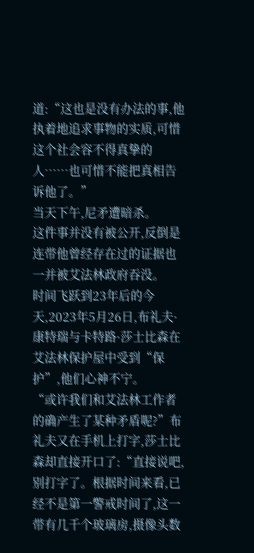道:“这也是没有办法的事,他执着地追求事物的实质,可惜这个社会容不得真挚的人……也可惜不能把真相告诉他了。”
当天下午,尼矛遭暗杀。
这件事并没有被公开,反倒是连带他曾经存在过的证据也一并被艾法林政府吞没。
时间飞跃到23年后的今天,2023年5月26日,布礼夫·康特瑞与卡特路·莎士比森在艾法林保护屋中受到“保护”,他们心神不宁。
“或许我们和艾法林工作者的确产生了某种矛盾呢?”布礼夫又在手机上打字,莎士比森却直接开口了:“直接说吧,别打字了。根据时间来看,已经不是第一警戒时间了,这一带有几千个玻璃房,摄像头数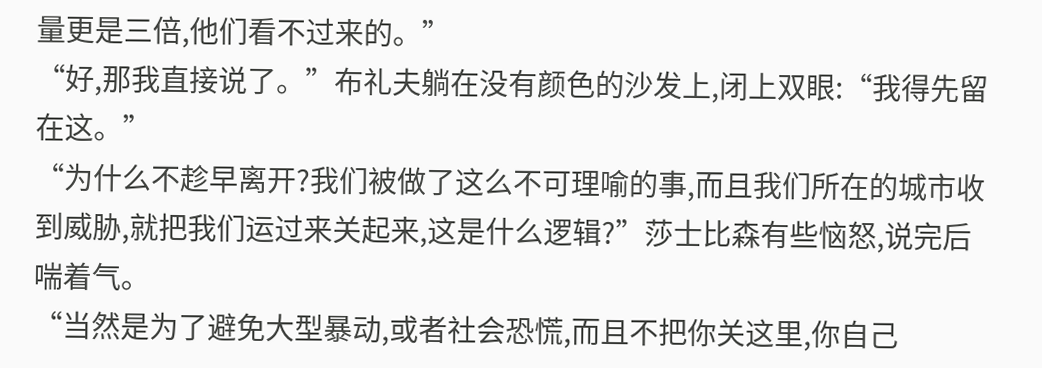量更是三倍,他们看不过来的。”
“好,那我直接说了。”布礼夫躺在没有颜色的沙发上,闭上双眼:“我得先留在这。”
“为什么不趁早离开?我们被做了这么不可理喻的事,而且我们所在的城市收到威胁,就把我们运过来关起来,这是什么逻辑?”莎士比森有些恼怒,说完后喘着气。
“当然是为了避免大型暴动,或者社会恐慌,而且不把你关这里,你自己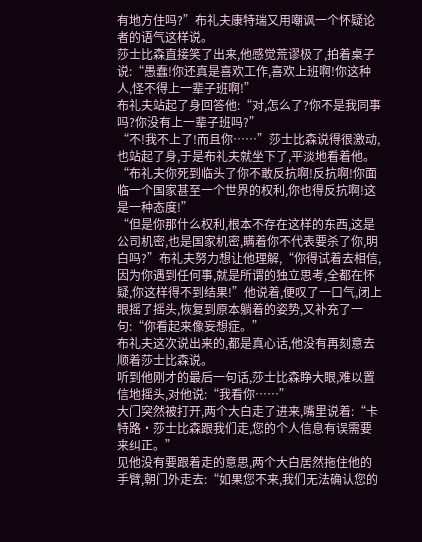有地方住吗?”布礼夫康特瑞又用嘲讽一个怀疑论者的语气这样说。
莎士比森直接笑了出来,他感觉荒谬极了,拍着桌子说:“愚蠢!你还真是喜欢工作,喜欢上班啊!你这种人,怪不得上一辈子班啊!”
布礼夫站起了身回答他:“对,怎么了?你不是我同事吗?你没有上一辈子班吗?”
“不!我不上了!而且你……”莎士比森说得很激动,也站起了身,于是布礼夫就坐下了,平淡地看着他。“布礼夫你死到临头了你不敢反抗啊!反抗啊!你面临一个国家甚至一个世界的权利,你也得反抗啊!这是一种态度!”
“但是你那什么权利,根本不存在这样的东西,这是公司机密,也是国家机密,瞒着你不代表要杀了你,明白吗?”布礼夫努力想让他理解,“你得试着去相信,因为你遇到任何事,就是所谓的独立思考,全都在怀疑,你这样得不到结果!”他说着,便叹了一口气,闭上眼摇了摇头,恢复到原本躺着的姿势,又补充了一句:“你看起来像妄想症。”
布礼夫这次说出来的,都是真心话,他没有再刻意去顺着莎士比森说。
听到他刚才的最后一句话,莎士比森睁大眼,难以置信地摇头,对他说:“我看你……”
大门突然被打开,两个大白走了进来,嘴里说着:“卡特路·莎士比森跟我们走,您的个人信息有误需要来纠正。”
见他没有要跟着走的意思,两个大白居然拖住他的手臂,朝门外走去:“如果您不来,我们无法确认您的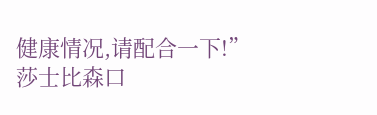健康情况,请配合一下!”
莎士比森口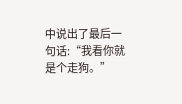中说出了最后一句话:“我看你就是个走狗。”